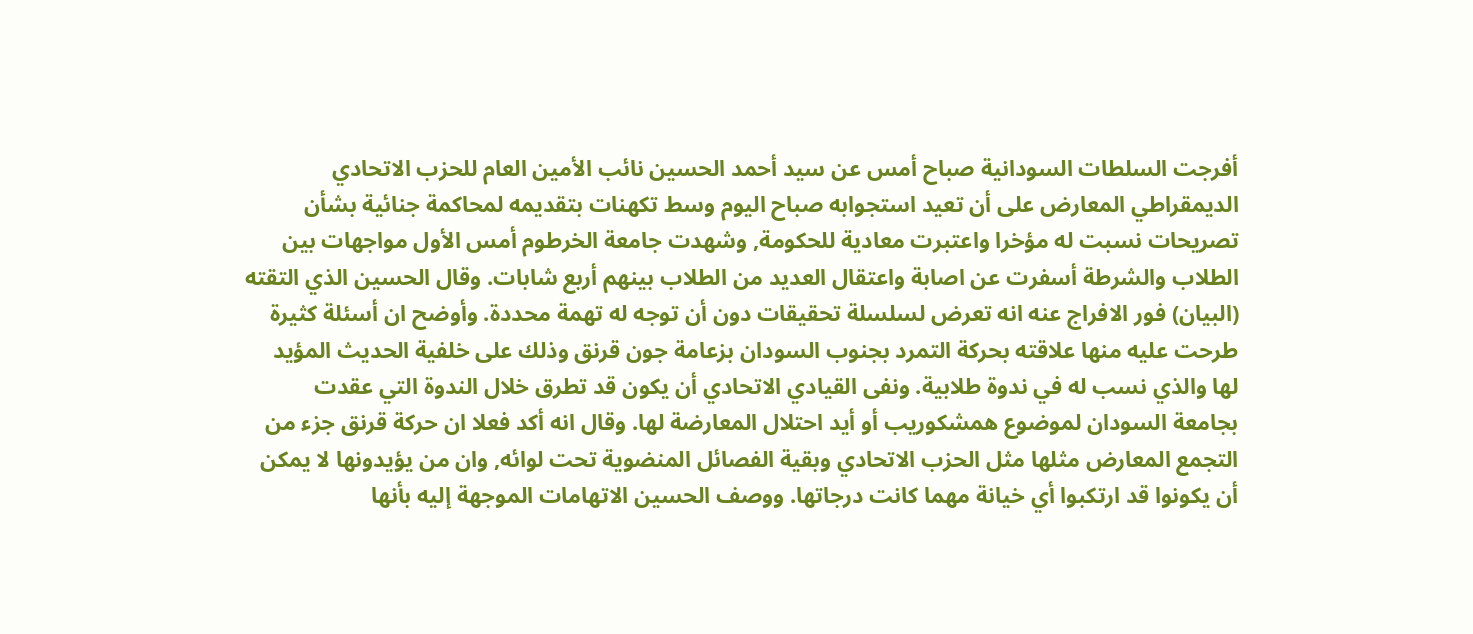أفرجت السلطات السودانية صباح أمس عن سيد أحمد الحسين نائب الأمين العام للحزب الاتحادي الديمقراطي المعارض على أن تعيد استجوابه صباح اليوم وسط تكهنات بتقديمه لمحاكمة جنائية بشأن تصريحات نسبت له مؤخرا واعتبرت معادية للحكومة, وشهدت جامعة الخرطوم أمس الأول مواجهات بين الطلاب والشرطة أسفرت عن اصابة واعتقال العديد من الطلاب بينهم أربع شابات. وقال الحسين الذي التقته (البيان) فور الافراج عنه انه تعرض لسلسلة تحقيقات دون أن توجه له تهمة محددة. وأوضح ان أسئلة كثيرة طرحت عليه منها علاقته بحركة التمرد بجنوب السودان بزعامة جون قرنق وذلك على خلفية الحديث المؤيد لها والذي نسب له في ندوة طلابية. ونفى القيادي الاتحادي أن يكون قد تطرق خلال الندوة التي عقدت بجامعة السودان لموضوع همشكوريب أو أيد احتلال المعارضة لها. وقال انه أكد فعلا ان حركة قرنق جزء من التجمع المعارض مثلها مثل الحزب الاتحادي وبقية الفصائل المنضوية تحت لوائه, وان من يؤيدونها لا يمكن أن يكونوا قد ارتكبوا أي خيانة مهما كانت درجاتها. ووصف الحسين الاتهامات الموجهة إليه بأنها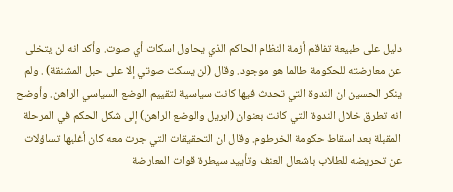دليل على طبيعة تفاقم أزمة النظام الحاكم الذي يحاول اسكات أي صوت. وأكد انه لن يتخلى عن معارضته للحكومة طالما هو موجود. وقال (لن يسكت صوتي إلا على حبل المشنقة) . ولم ينكر الحسين ان الندوة التي تحدث فيها كانت سياسية لتقييم الوضع السياسي الراهن. وأوضح انه تطرق خلال الندوة التي كانت بعنوان (ابريل والوضع الراهن) إلى شكل الحكم في المرحلة المقبلة بعد اسقاط حكومة الخرطوم. وقال ان التحقيقات التي جرت معه كان أغلبها تساؤلات عن تحريضه للطلاب باشعال العنف وتأييد سيطرة قوات المعارضة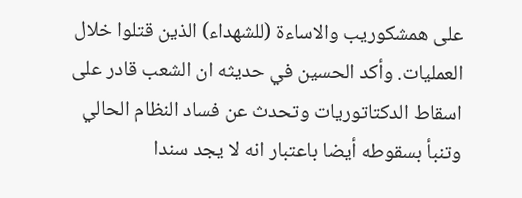على همشكوريب والاساءة (للشهداء) الذين قتلوا خلال العمليات. وأكد الحسين في حديثه ان الشعب قادر على اسقاط الدكتاتوريات وتحدث عن فساد النظام الحالي وتنبأ بسقوطه أيضا باعتبار انه لا يجد سندا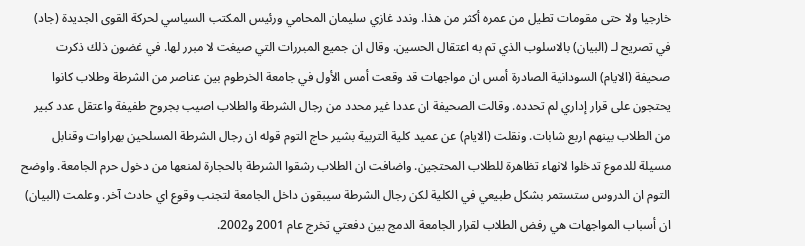خارجيا ولا حتى مقومات تطيل من عمره أكثر من هذا. وندد غازي سليمان المحامي ورئيس المكتب السياسي لحركة القوى الجديدة (جاد) في تصريح لـ (البيان) بالاسلوب الذي تم به اعتقال الحسين. وقال ان جميع المبررات التي صيغت لا مبرر لها. في غضون ذلك ذكرت صحيفة (الايام) السودانية الصادرة أمس ان مواجهات قد وقعت أمس الأول في جامعة الخرطوم بين عناصر من الشرطة وطلاب كانوا يحتجون على قرار إداري لم تحدده. وقالت الصحيفة ان عددا غير محدد من رجال الشرطة والطلاب اصيب بجروح طفيفة واعتقل عدد كبير من الطلاب بينهم اربع شابات. ونقلت (الايام) عن عميد كلية التربية بشير حاج التوم قوله ان رجال الشرطة المسلحين بهراوات وقنابل مسيلة للدموع تدخلوا لانهاء تظاهرة للطلاب المحتجين. واضافت ان الطلاب رشقوا الشرطة بالحجارة لمنعها من دخول حرم الجامعة. واوضح التوم ان الدروس ستستمر بشكل طبيعي في الكلية لكن رجال الشرطة سيبقون داخل الجامعة لتجنب وقوع اي حادث آخر. وعلمت (البيان) ان أسباب المواجهات هي رفض الطلاب لقرار الجامعة الدمج بين دفعتي تخرج عام 2001 و2002.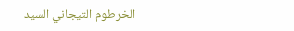الخرطوم التيجاني السيد